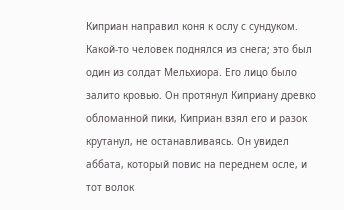Киприан направил коня к ослу с сундуком. Какой-то человек поднялся из снега; это был один из солдат Мельхиора. Его лицо было залито кровью. Он протянул Киприану древко обломанной пики, Киприан взял его и разок крутанул, не останавливаясь. Он увидел аббата, который повис на переднем осле, и тот волок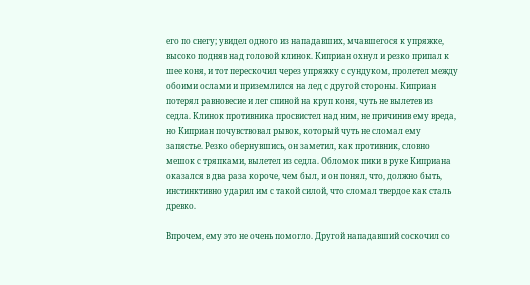его по снегу; увидел одного из нападавших, мчавшегося к упряжке, высоко подняв над головой клинок. Киприан охнул и резко припал к шее коня, и тот перескочил через упряжку с сундуком, пролетел между обоими ослами и приземлился на лед с другой стороны. Киприан потерял равновесие и лег спиной на круп коня, чуть не вылетев из седла. Клинок противника просвистел над ним, не причинив ему вреда, но Киприан почувствовал рывок, который чуть не сломал ему запястье. Резко обернувшись, он заметил, как противник, словно мешок с тряпками, вылетел из седла. Обломок пики в руке Киприана оказался в два раза короче, чем был, и он понял, что, должно быть, инстинктивно ударил им с такой силой, что сломал твердое как сталь древко.

Впрочем, ему это не очень помогло. Другой нападавший соскочил со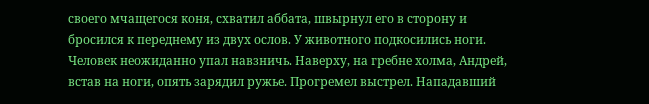своего мчащегося коня, схватил аббата, швырнул его в сторону и бросился к переднему из двух ослов. У животного подкосились ноги. Человек неожиданно упал навзничь. Наверху, на гребне холма, Андрей, встав на ноги, опять зарядил ружье. Прогремел выстрел. Нападавший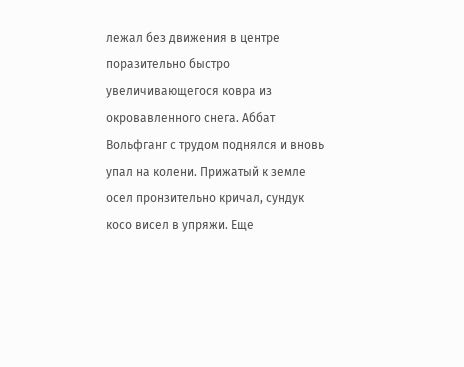лежал без движения в центре поразительно быстро увеличивающегося ковра из окровавленного снега. Аббат Вольфганг с трудом поднялся и вновь упал на колени. Прижатый к земле осел пронзительно кричал, сундук косо висел в упряжи. Еще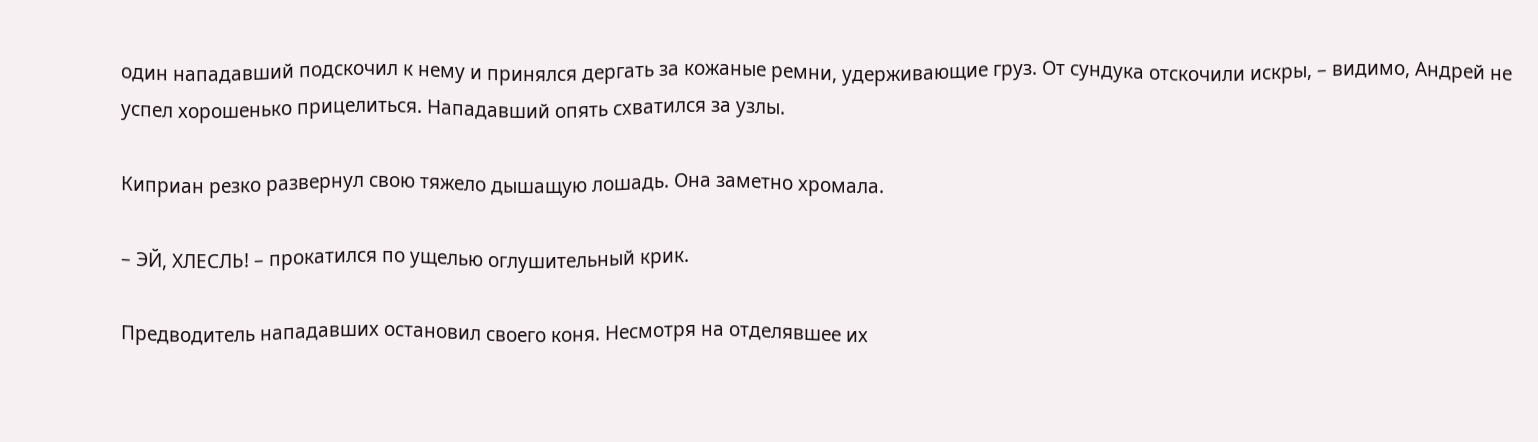один нападавший подскочил к нему и принялся дергать за кожаные ремни, удерживающие груз. От сундука отскочили искры, – видимо, Андрей не успел хорошенько прицелиться. Нападавший опять схватился за узлы.

Киприан резко развернул свою тяжело дышащую лошадь. Она заметно хромала.

– ЭЙ, ХЛЕСЛЬ! – прокатился по ущелью оглушительный крик.

Предводитель нападавших остановил своего коня. Несмотря на отделявшее их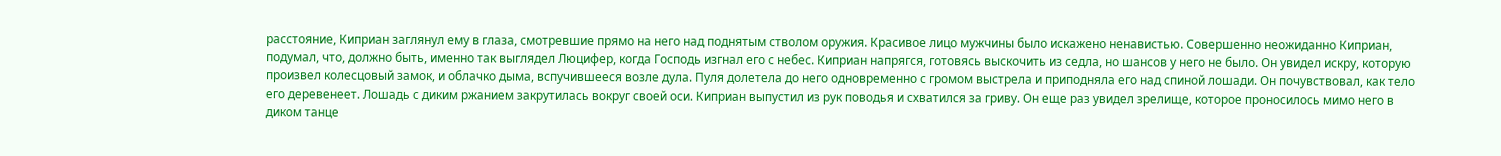расстояние, Киприан заглянул ему в глаза, смотревшие прямо на него над поднятым стволом оружия. Красивое лицо мужчины было искажено ненавистью. Совершенно неожиданно Киприан, подумал, что, должно быть, именно так выглядел Люцифер, когда Господь изгнал его с небес. Киприан напрягся, готовясь выскочить из седла, но шансов у него не было. Он увидел искру, которую произвел колесцовый замок, и облачко дыма, вспучившееся возле дула. Пуля долетела до него одновременно с громом выстрела и приподняла его над спиной лошади. Он почувствовал, как тело его деревенеет. Лошадь с диким ржанием закрутилась вокруг своей оси. Киприан выпустил из рук поводья и схватился за гриву. Он еще раз увидел зрелище, которое проносилось мимо него в диком танце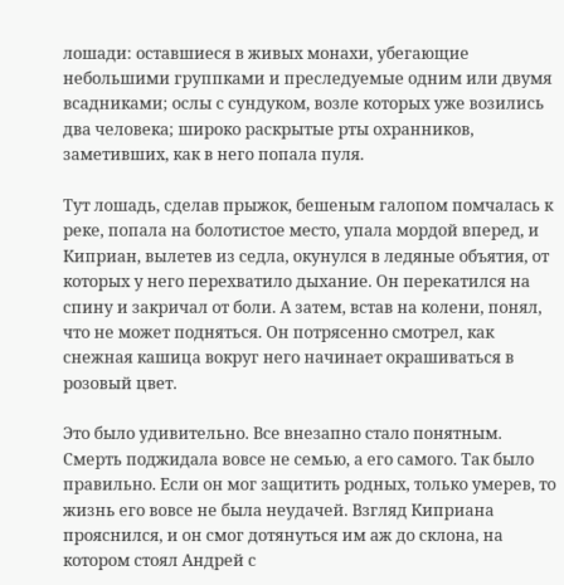лошади: оставшиеся в живых монахи, убегающие небольшими группками и преследуемые одним или двумя всадниками; ослы с сундуком, возле которых уже возились два человека; широко раскрытые рты охранников, заметивших, как в него попала пуля.

Тут лошадь, сделав прыжок, бешеным галопом помчалась к реке, попала на болотистое место, упала мордой вперед, и Киприан, вылетев из седла, окунулся в ледяные объятия, от которых у него перехватило дыхание. Он перекатился на спину и закричал от боли. А затем, встав на колени, понял, что не может подняться. Он потрясенно смотрел, как снежная кашица вокруг него начинает окрашиваться в розовый цвет.

Это было удивительно. Все внезапно стало понятным. Смерть поджидала вовсе не семью, а его самого. Так было правильно. Если он мог защитить родных, только умерев, то жизнь его вовсе не была неудачей. Взгляд Киприана прояснился, и он смог дотянуться им аж до склона, на котором стоял Андрей с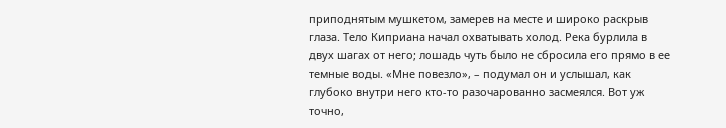приподнятым мушкетом, замерев на месте и широко раскрыв глаза. Тело Киприана начал охватывать холод. Река бурлила в двух шагах от него; лошадь чуть было не сбросила его прямо в ее темные воды. «Мне повезло», – подумал он и услышал, как глубоко внутри него кто-то разочарованно засмеялся. Вот уж точно,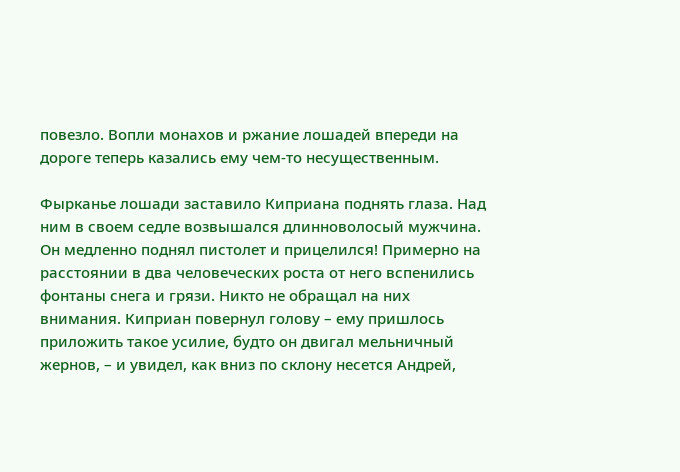повезло. Вопли монахов и ржание лошадей впереди на дороге теперь казались ему чем-то несущественным.

Фырканье лошади заставило Киприана поднять глаза. Над ним в своем седле возвышался длинноволосый мужчина. Он медленно поднял пистолет и прицелился! Примерно на расстоянии в два человеческих роста от него вспенились фонтаны снега и грязи. Никто не обращал на них внимания. Киприан повернул голову – ему пришлось приложить такое усилие, будто он двигал мельничный жернов, – и увидел, как вниз по склону несется Андрей,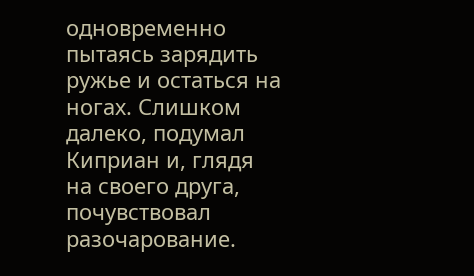одновременно пытаясь зарядить ружье и остаться на ногах. Слишком далеко, подумал Киприан и, глядя на своего друга, почувствовал разочарование.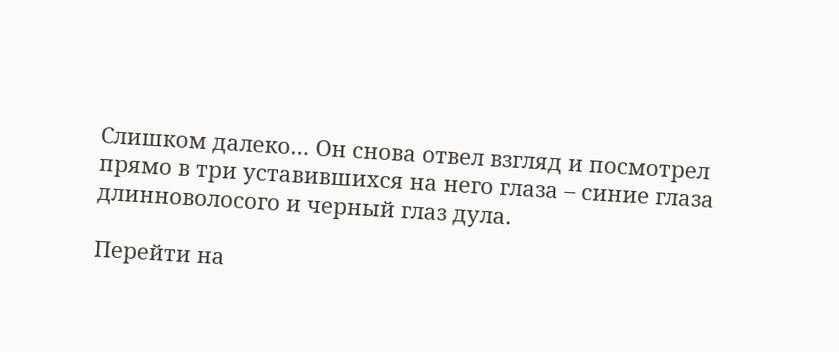Слишком далеко… Он снова отвел взгляд и посмотрел прямо в три уставившихся на него глаза – синие глаза длинноволосого и черный глаз дула.

Перейти на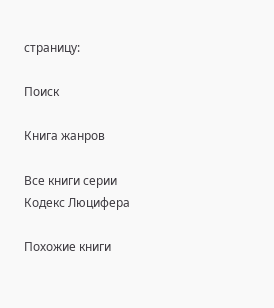страницу:

Поиск

Книга жанров

Все книги серии Кодекс Люцифера

Похожие книги